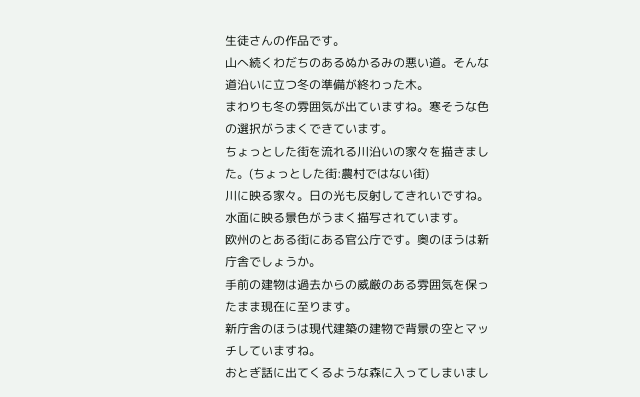生徒さんの作品です。
山へ続くわだちのあるぬかるみの悪い道。そんな道沿いに立つ冬の準備が終わった木。
まわりも冬の雰囲気が出ていますね。寒そうな色の選択がうまくできています。
ちょっとした街を流れる川沿いの家々を描きました。(ちょっとした街:農村ではない街)
川に映る家々。日の光も反射してきれいですね。水面に映る景色がうまく描写されています。
欧州のとある街にある官公庁です。奥のほうは新庁舎でしょうか。
手前の建物は過去からの威厳のある雰囲気を保ったまま現在に至ります。
新庁舎のほうは現代建築の建物で背景の空とマッチしていますね。
おとぎ話に出てくるような森に入ってしまいまし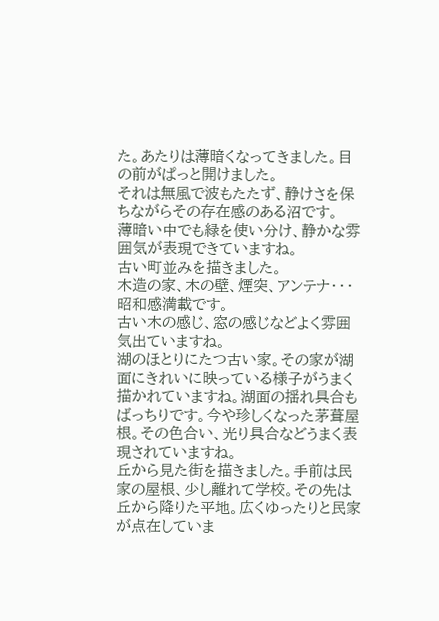た。あたりは薄暗くなってきました。目の前がぱっと開けました。
それは無風で波もたたず、静けさを保ちながらその存在感のある沼です。
薄暗い中でも緑を使い分け、静かな雰囲気が表現できていますね。
古い町並みを描きました。
木造の家、木の壁、煙突、アンテナ・・・昭和感満載です。
古い木の感じ、窓の感じなどよく雰囲気出ていますね。
湖のほとりにたつ古い家。その家が湖面にきれいに映っている様子がうまく描かれていますね。湖面の揺れ具合もばっちりです。今や珍しくなった茅葺屋根。その色合い、光り具合などうまく表現されていますね。
丘から見た街を描きました。手前は民家の屋根、少し離れて学校。その先は丘から降りた平地。広くゆったりと民家が点在していま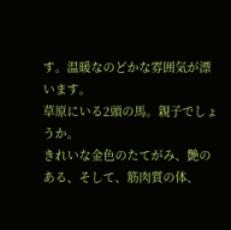す。温暖なのどかな雰囲気が漂います。
草原にいる2頭の馬。親子でしょうか。
きれいな金色のたてがみ、艶のある、そして、筋肉質の体、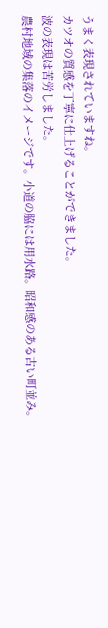うまく表現されていますね。
カツオの質感を丁寧に仕上げることができました。
波の表現は苦労しました。
農村地域の集落のイメージです。小道の脇には用水路。昭和感のある古い町並み。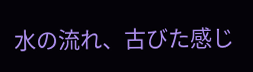水の流れ、古びた感じ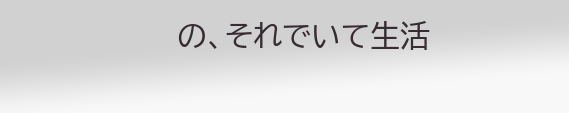の、それでいて生活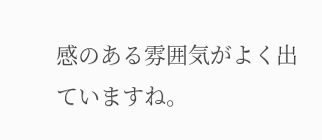感のある雰囲気がよく出ていますね。